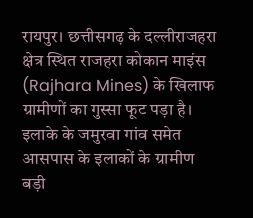रायपुर। छत्तीसगढ़ के दल्लीराजहरा क्षेत्र स्थित राजहरा कोकान माइंस (Rajhara Mines) के खिलाफ ग्रामीणों का गुस्सा फूट पड़ा है। इलाके के जमुरवा गांव समेत आसपास के इलाकों के ग्रामीण बड़ी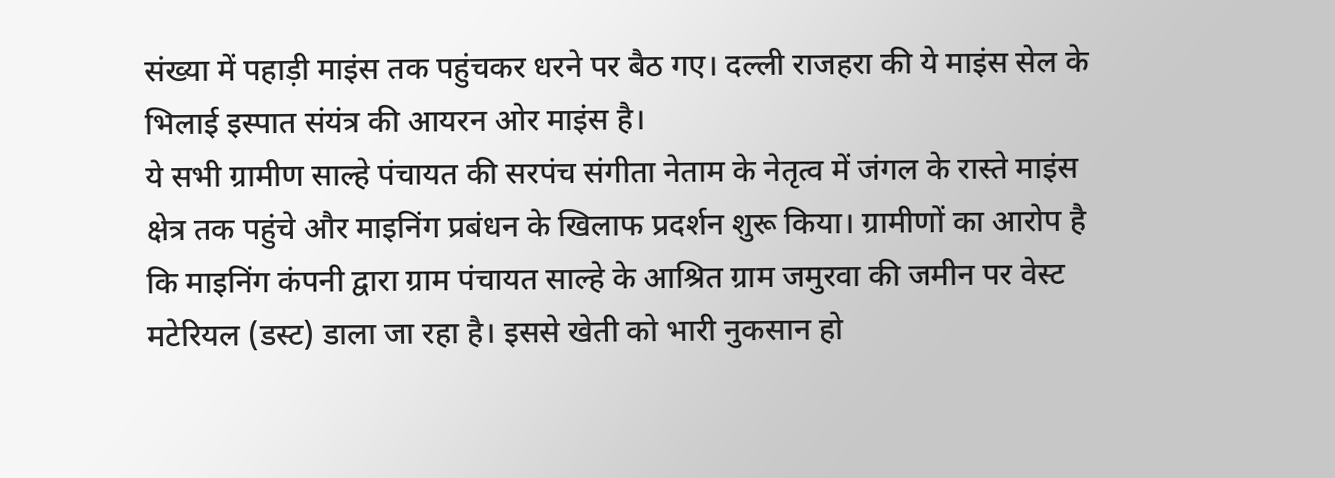संख्या में पहाड़ी माइंस तक पहुंचकर धरने पर बैठ गए। दल्ली राजहरा की ये माइंस सेल के भिलाई इस्पात संयंत्र की आयरन ओर माइंस है।
ये सभी ग्रामीण साल्हे पंचायत की सरपंच संगीता नेताम के नेतृत्व में जंगल के रास्ते माइंस क्षेत्र तक पहुंचे और माइनिंग प्रबंधन के खिलाफ प्रदर्शन शुरू किया। ग्रामीणों का आरोप है कि माइनिंग कंपनी द्वारा ग्राम पंचायत साल्हे के आश्रित ग्राम जमुरवा की जमीन पर वेस्ट मटेरियल (डस्ट) डाला जा रहा है। इससे खेती को भारी नुकसान हो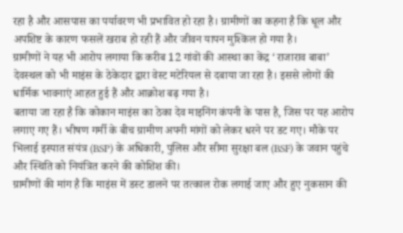रहा है और आसपास का पर्यावरण भी प्रभावित हो रहा है। ग्रामीणों का कहना है कि धूल और अपशिष्ट के कारण फसलें खराब हो रही हैं और जीवन यापन मुश्किल हो गया है।
ग्रामीणों ने यह भी आरोप लगाया कि करीब 12 गांवों की आस्था का केंद्र ‘राजाराव बाबा’ देवस्थल को भी माइंस के ठेकेदार द्वारा वेस्ट मटेरियल से दबाया जा रहा है। इससे लोगों की धार्मिक भावनाएं आहत हुई हैं और आक्रोश बढ़ गया है।
बताया जा रहा है कि कोकान माइंस का ठेका देव माइनिंग कंपनी के पास है, जिस पर यह आरोप लगाए गए हैं। भीषण गर्मी के बीच ग्रामीण अपनी मांगों को लेकर धरने पर डट गए। मौके पर भिलाई इस्पात संयंत्र (BSP) के अधिकारी, पुलिस और सीमा सुरक्षा बल (BSF) के जवान पहुंचे और स्थिति को नियंत्रित करने की कोशिश की।
ग्रामीणों की मांग है कि माइंस में डस्ट डालने पर तत्काल रोक लगाई जाए और हुए नुकसान की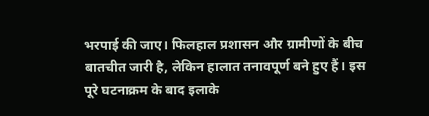भरपाई की जाए। फिलहाल प्रशासन और ग्रामीणों के बीच बातचीत जारी है, लेकिन हालात तनावपूर्ण बने हुए हैं। इस पूरे घटनाक्रम के बाद इलाके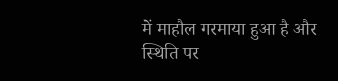में माहौल गरमाया हुआ है और स्थिति पर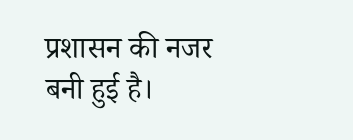प्रशासन की नजर बनी हुई है।